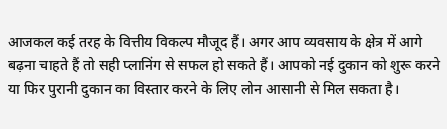आजकल कई तरह के वित्तीय विकल्प मौजूद हैं। अगर आप व्यवसाय के क्षेत्र में आगे बढ़ना चाहते हैं तो सही प्लानिंग से सफल हो सकते हैं। आपको नई दुकान को शुरू करने या फिर पुरानी दुकान का विस्तार करने के लिए लोन आसानी से मिल सकता है।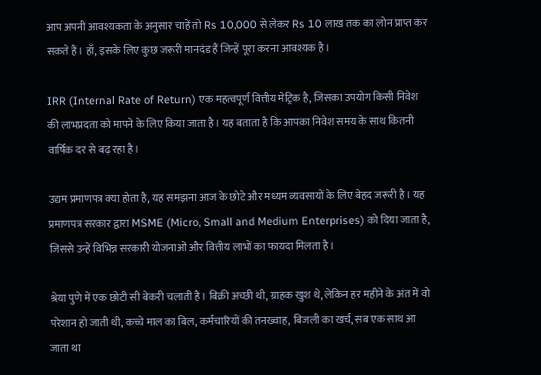आप अपनी आवश्यकता के अनुसार चाहें तो Rs 10,000 से लेकर Rs 10 लाख तक का लोन प्राप्त कर सकते हैं। हाँ, इसके लिए कुछ जरूरी मानदंड हैं जिन्हें पूरा करना आवश्यक है।

IRR (Internal Rate of Return) एक महत्वपूर्ण वित्तीय मेट्रिक है, जिसका उपयोग किसी निवेश की लाभप्रदता को मापने के लिए किया जाता है। यह बताता है कि आपका निवेश समय के साथ कितनी वार्षिक दर से बढ़ रहा है।

उद्यम प्रमाणपत्र क्या होता है, यह समझना आज के छोटे और मध्यम व्यवसायों के लिए बेहद जरूरी है। यह प्रमाणपत्र सरकार द्वारा MSME (Micro, Small and Medium Enterprises) को दिया जाता है, जिससे उन्हें विभिन्न सरकारी योजनाओं और वित्तीय लाभों का फायदा मिलता है।

श्रेया पुणे में एक छोटी सी बेकरी चलाती है। बिक्री अच्छी थी, ग्राहक खुश थे, लेकिन हर महीने के अंत में वो परेशान हो जाती थी, कच्चे माल का बिल, कर्मचारियों की तनख्वाह, बिजली का खर्च, सब एक साथ आ जाता था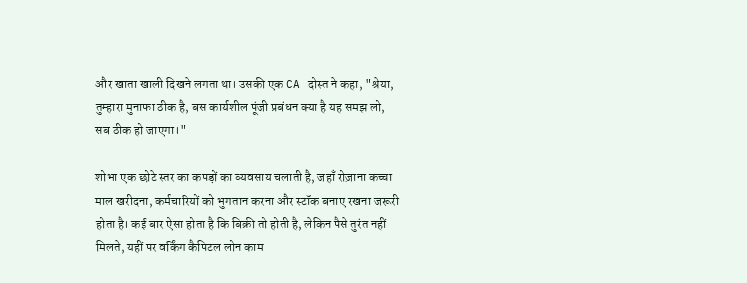और खाता खाली दिखने लगता था। उसकी एक CA दोस्त ने कहा, "श्रेया, तुम्हारा मुनाफा ठीक है, बस कार्यशील पूंजी प्रबंधन क्या है यह समझ लो, सब ठीक हो जाएगा।"

शोभा एक छोटे स्तर का कपड़ों का व्यवसाय चलाती है, जहाँ रोज़ाना कच्चा माल खरीदना, कर्मचारियों को भुगतान करना और स्टॉक बनाए रखना जरूरी होता है। कई बार ऐसा होता है कि बिक्री तो होती है, लेकिन पैसे तुरंत नहीं मिलते, यहीं पर वर्किंग कैपिटल लोन काम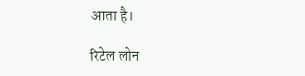आता है।

रिटेल लोन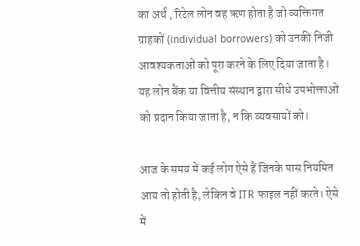का अर्थ , रिटेल लोन वह ऋण होता है जो व्यक्तिगत ग्राहकों (individual borrowers) को उनकी निजी आवश्यकताओं को पूरा करने के लिए दिया जाता है। यह लोन बैंक या वित्तीय संस्थान द्वारा सीधे उपभोक्ताओं को प्रदान किया जाता है, न कि व्यवसायों को।

आज के समय में कई लोग ऐसे हैं जिनके पास नियमित आय तो होती है, लेकिन वे ITR फाइल नहीं करते। ऐसे में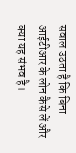सवाल उठता है कि बिना आईटीआर के लोन कैसे लें और क्या यह संभव है।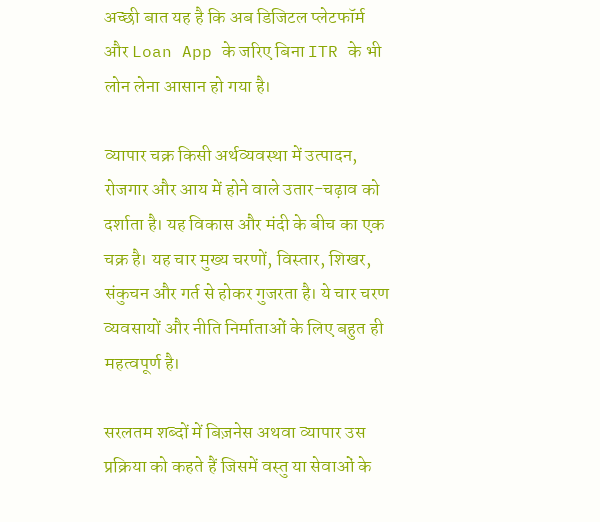अच्छी बात यह है कि अब डिजिटल प्लेटफॉर्म और Loan App के जरिए बिना ITR के भी लोन लेना आसान हो गया है।

व्यापार चक्र किसी अर्थव्यवस्था में उत्पादन, रोजगार और आय में होने वाले उतार-चढ़ाव को दर्शाता है। यह विकास और मंदी के बीच का एक चक्र है। यह चार मुख्य चरणों, विस्तार, शिखर, संकुचन और गर्त से होकर गुजरता है। ये चार चरण व्यवसायों और नीति निर्माताओं के लिए बहुत ही महत्वपूर्ण है।

सरलतम शब्दों में बिज़नेस अथवा व्यापार उस प्रक्रिया को कहते हैं जिसमें वस्तु या सेवाओं के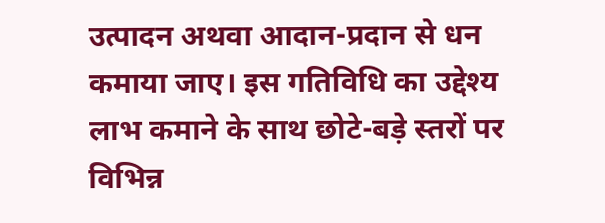उत्पादन अथवा आदान-प्रदान से धन कमाया जाए। इस गतिविधि का उद्देश्य लाभ कमाने के साथ छोटे-बड़े स्तरों पर विभिन्न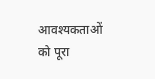आवश्यकताओं को पूरा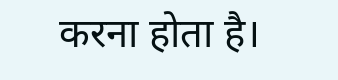करना होता है।